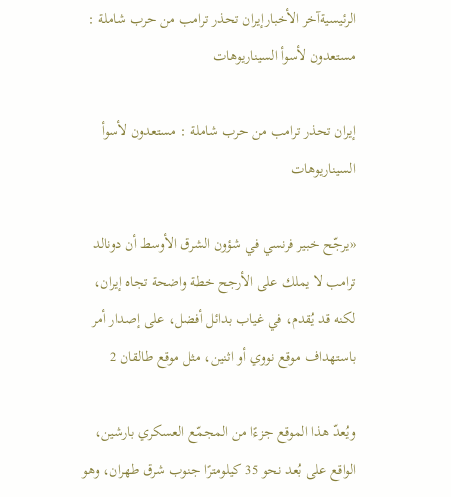الرئيسيةآخر الأخبارإيران تحذر ترامب من حرب شاملة : مستعدون لأسوأ السيناريوهات

إيران تحذر ترامب من حرب شاملة : مستعدون لأسوأ السيناريوهات

«يرجّح خبير فرنسي في شؤون الشرق الأوسط أن دونالد ترامب لا يملك على الأرجح خطة واضحة تجاه إيران، لكنه قد يُقدم، في غياب بدائل أفضل، على إصدار أمر باستهداف موقع نووي أو اثنين، مثل موقع طالقان 2

ويُعدّ هذا الموقع جزءًا من المجمّع العسكري بارشين، الواقع على بُعد نحو 35 كيلومترًا جنوب شرق طهران، وهو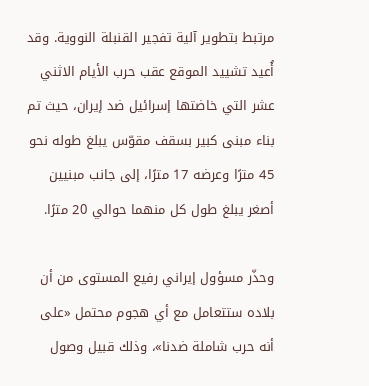مرتبط بتطوير آلية تفجير القنبلة النووية. وقد أُعيد تشييد الموقع عقب حرب الأيام الاثني عشر التي خاضتها إسرائيل ضد إيران، حيث تم بناء مبنى كبير بسقف مقوّس يبلغ طوله نحو 45 مترًا وعرضه 17 مترًا، إلى جانب مبنيين أصغر يبلغ طول كل منهما حوالي 20 مترًا.

وحذّر مسؤول إيراني رفيع المستوى من أن بلاده ستتعامل مع أي هجوم محتمل «على أنه حرب شاملة ضدنا»، وذلك قبيل وصول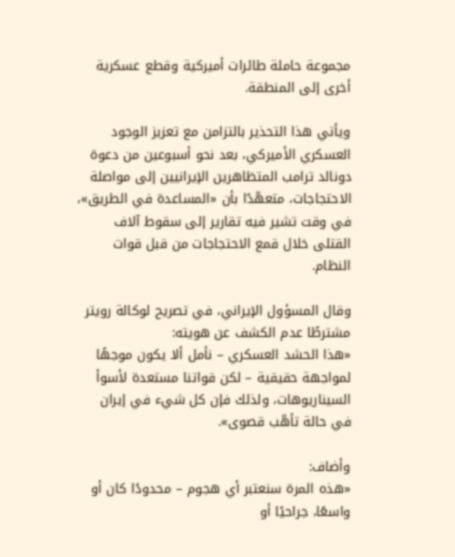مجموعة حاملة طائرات أميركية وقطع عسكرية أخرى إلى المنطقة.

ويأتي هذا التحذير بالتزامن مع تعزيز الوجود العسكري الأميركي، بعد نحو أسبوعين من دعوة دونالد ترامب المتظاهرين الإيرانيين إلى مواصلة الاحتجاجات، متعهّدًا بأن «المساعدة في الطريق»، في وقت تشير فيه تقارير إلى سقوط آلاف القتلى خلال قمع الاحتجاجات من قبل قوات النظام.

وقال المسؤول الإيراني، في تصريح لوكالة رويتر مشترطًا عدم الكشف عن هويته:
«هذا الحشد العسكري – نأمل ألا يكون موجهًا لمواجهة حقيقية – لكن قواتنا مستعدة لأسوأ السيناريوهات، ولذلك فإن كل شيء في إيران في حالة تأهّب قصوى».

وأضاف:
«هذه المرة سنعتبر أي هجوم – محدودًا كان أو واسعًا، جراحيًا أو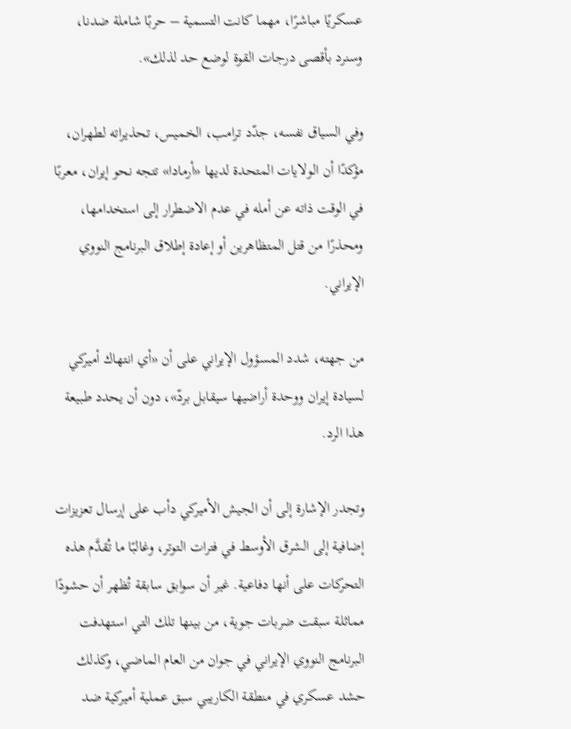عسكريًا مباشرًا، مهما كانت التسمية – حربًا شاملة ضدنا، وسنرد بأقصى درجات القوة لوضع حد لذلك».

وفي السياق نفسه، جدّد ترامب، الخميس، تحذيراته لطهران، مؤكدًا أن الولايات المتحدة لديها «أرمادا» تتجه نحو إيران، معربًا في الوقت ذاته عن أمله في عدم الاضطرار إلى استخدامها، ومحذرًا من قتل المتظاهرين أو إعادة إطلاق البرنامج النووي الإيراني.

من جهته، شدد المسؤول الإيراني على أن «أي انتهاك أميركي لسيادة إيران ووحدة أراضيها سيقابل بردّ»، دون أن يحدد طبيعة هذا الرد.

وتجدر الإشارة إلى أن الجيش الأميركي دأب على إرسال تعزيزات إضافية إلى الشرق الأوسط في فترات التوتر، وغالبًا ما تُقدَّم هذه التحركات على أنها دفاعية. غير أن سوابق سابقة تُظهر أن حشودًا مماثلة سبقت ضربات جوية، من بينها تلك التي استهدفت البرنامج النووي الإيراني في جوان من العام الماضي، وكذلك حشد عسكري في منطقة الكاريبي سبق عملية أميركية ضد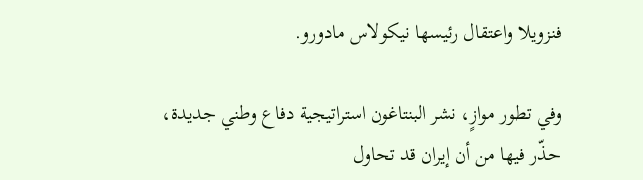فنزويلا واعتقال رئيسها نيكولاس مادورو.

وفي تطور موازٍ، نشر البنتاغون استراتيجية دفاع وطني جديدة، حذّر فيها من أن إيران قد تحاول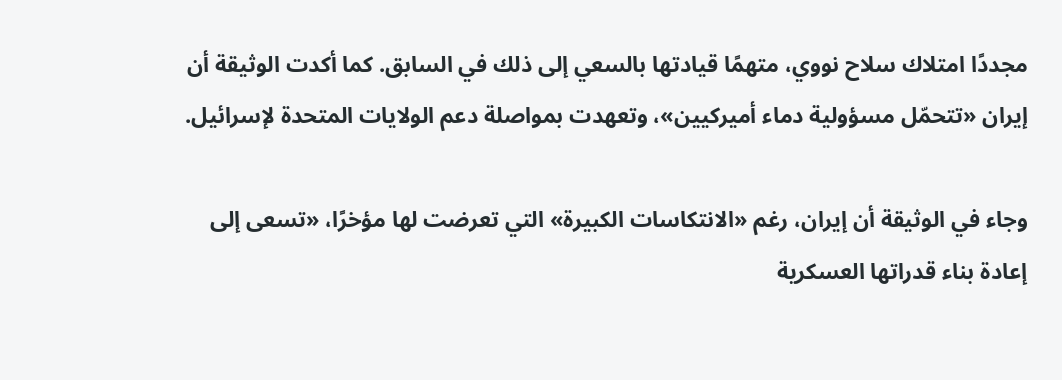مجددًا امتلاك سلاح نووي، متهمًا قيادتها بالسعي إلى ذلك في السابق. كما أكدت الوثيقة أن إيران «تتحمّل مسؤولية دماء أميركيين»، وتعهدت بمواصلة دعم الولايات المتحدة لإسرائيل.

وجاء في الوثيقة أن إيران، رغم «الانتكاسات الكبيرة» التي تعرضت لها مؤخرًا، «تسعى إلى إعادة بناء قدراتها العسكرية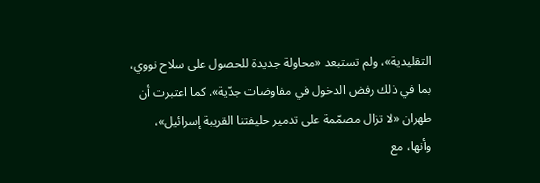التقليدية»، ولم تستبعد «محاولة جديدة للحصول على سلاح نووي، بما في ذلك رفض الدخول في مفاوضات جدّية». كما اعتبرت أن طهران «لا تزال مصمّمة على تدمير حليفتنا القريبة إسرائيل»، وأنها، مع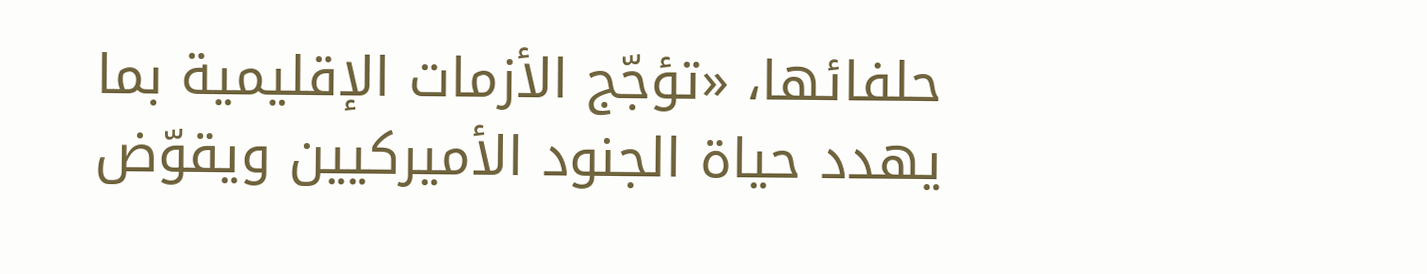حلفائها، «تؤجّج الأزمات الإقليمية بما يهدد حياة الجنود الأميركيين ويقوّض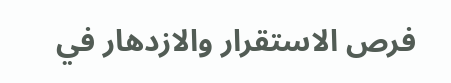فرص الاستقرار والازدهار في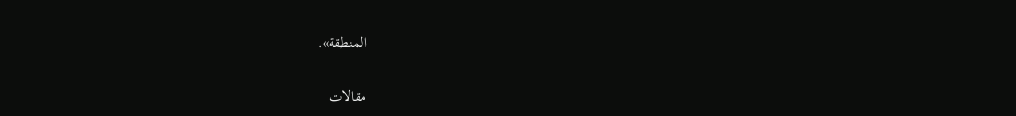المنطقة».

مقالات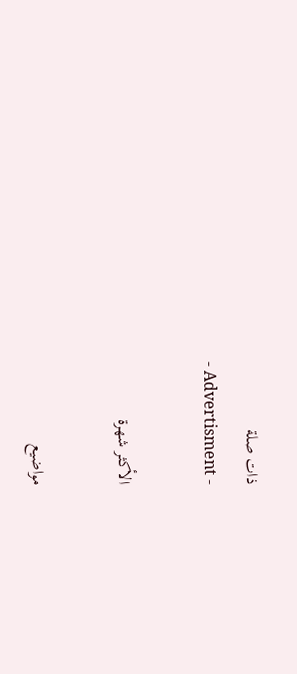ذات صلة
- Advertisment -

الأكثر شهرة

مواضيع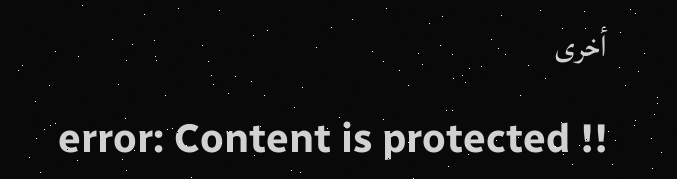أخرى

error: Content is protected !!